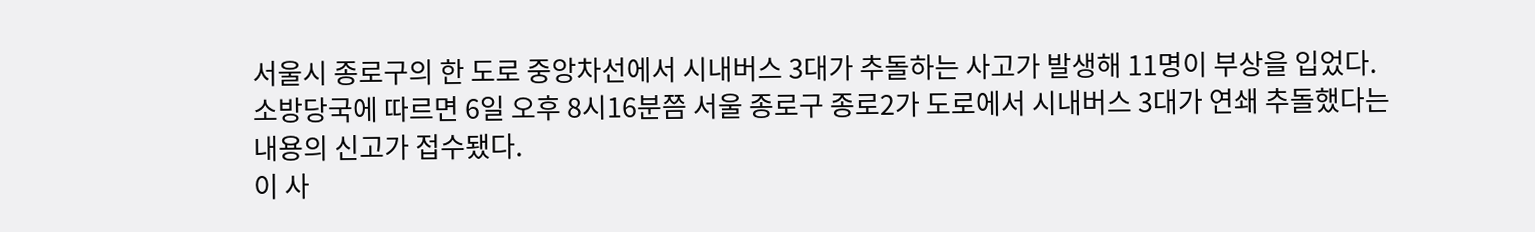서울시 종로구의 한 도로 중앙차선에서 시내버스 3대가 추돌하는 사고가 발생해 11명이 부상을 입었다.
소방당국에 따르면 6일 오후 8시16분쯤 서울 종로구 종로2가 도로에서 시내버스 3대가 연쇄 추돌했다는 내용의 신고가 접수됐다.
이 사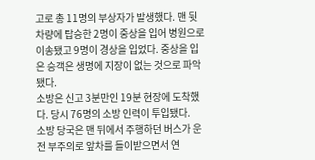고로 총 11명의 부상자가 발생했다. 맨 뒷차량에 탑승한 2명이 중상을 입어 병원으로 이송됐고 9명이 경상을 입었다. 중상을 입은 승객은 생명에 지장이 없는 것으로 파악됐다.
소방은 신고 3분만인 19분 현장에 도착했다. 당시 76명의 소방 인력이 투입됐다.
소방 당국은 맨 뒤에서 주행하던 버스가 운전 부주의로 앞차를 들이받으면서 연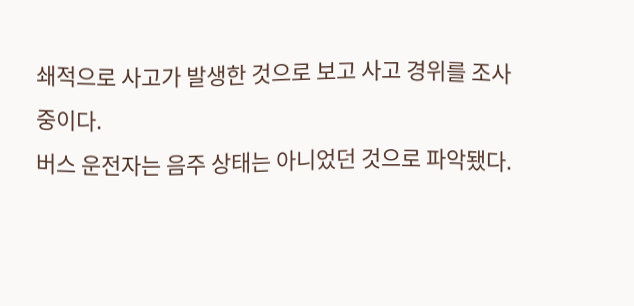쇄적으로 사고가 발생한 것으로 보고 사고 경위를 조사 중이다.
버스 운전자는 음주 상태는 아니었던 것으로 파악됐다.